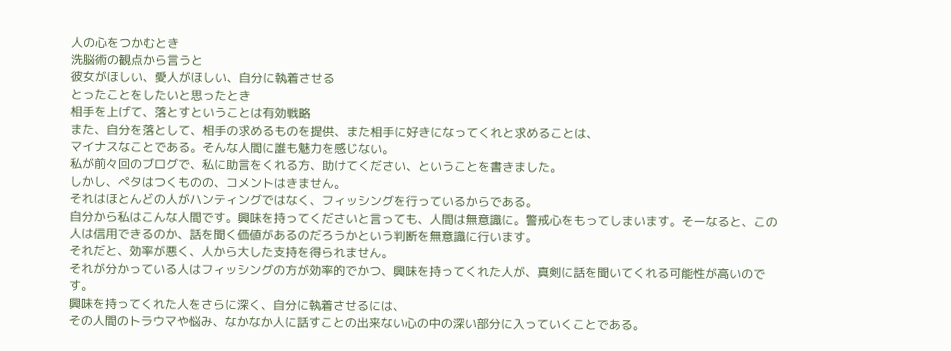人の心をつかむとき
洗脳術の観点から言うと
彼女がほしい、愛人がほしい、自分に執着させる
とったことをしたいと思ったとき
相手を上げて、落とすということは有効戦略
また、自分を落として、相手の求めるものを提供、また相手に好きになってくれと求めることは、
マイナスなことである。そんな人間に誰も魅力を感じない。
私が前々回のブログで、私に助言をくれる方、助けてください、ということを書きました。
しかし、ぺタはつくものの、コメントはきません。
それはほとんどの人がハンティングではなく、フィッシングを行っているからである。
自分から私はこんな人間です。興味を持ってくださいと言っても、人間は無意識に。警戒心をもってしまいます。そーなると、この人は信用できるのか、話を聞く価値があるのだろうかという判断を無意識に行います。
それだと、効率が悪く、人から大した支持を得られません。
それが分かっている人はフィッシングの方が効率的でかつ、興味を持ってくれた人が、真剣に話を聞いてくれる可能性が高いのです。
興味を持ってくれた人をさらに深く、自分に執着させるには、
その人間のトラウマや悩み、なかなか人に話すことの出来ない心の中の深い部分に入っていくことである。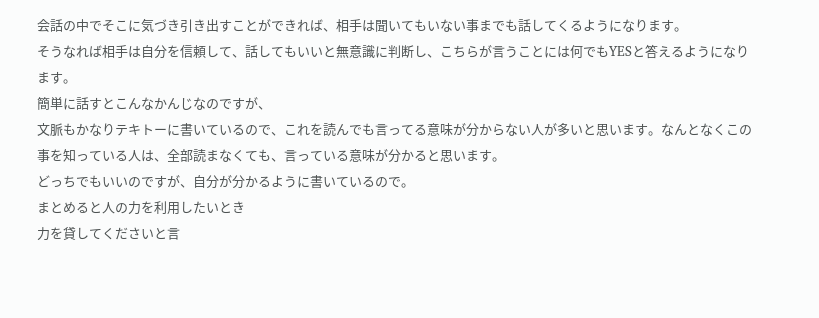会話の中でそこに気づき引き出すことができれば、相手は聞いてもいない事までも話してくるようになります。
そうなれば相手は自分を信頼して、話してもいいと無意識に判断し、こちらが言うことには何でもYESと答えるようになります。
簡単に話すとこんなかんじなのですが、
文脈もかなりテキトーに書いているので、これを読んでも言ってる意味が分からない人が多いと思います。なんとなくこの事を知っている人は、全部読まなくても、言っている意味が分かると思います。
どっちでもいいのですが、自分が分かるように書いているので。
まとめると人の力を利用したいとき
力を貸してくださいと言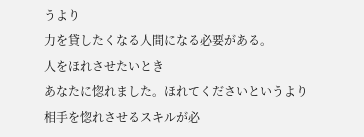うより
力を貸したくなる人間になる必要がある。
人をほれさせたいとき
あなたに惚れました。ほれてくださいというより
相手を惚れさせるスキルが必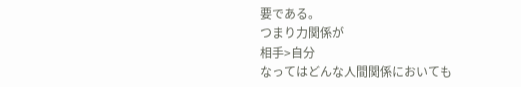要である。
つまり力関係が
相手>自分
なってはどんな人間関係においても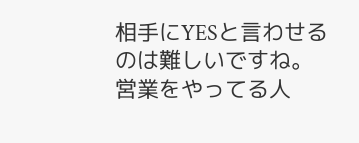相手にYESと言わせるのは難しいですね。
営業をやってる人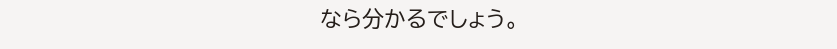なら分かるでしょう。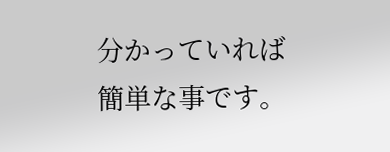分かっていれば簡単な事です。